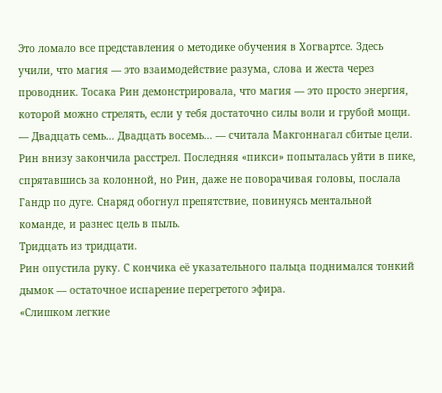Это ломало все представления о методике обучения в Хогвартсе. Здесь учили, что магия — это взаимодействие разума, слова и жеста через проводник. Тосака Рин демонстрировала, что магия — это просто энергия, которой можно стрелять, если у тебя достаточно силы воли и грубой мощи.
— Двадцать семь… Двадцать восемь… — считала Макгоннагал сбитые цели.
Рин внизу закончила расстрел. Последняя «пикси» попыталась уйти в пике, спрятавшись за колонной, но Рин, даже не поворачивая головы, послала Гандр по дуге. Снаряд обогнул препятствие, повинуясь ментальной команде, и разнес цель в пыль.
Тридцать из тридцати.
Рин опустила руку. С кончика её указательного пальца поднимался тонкий дымок — остаточное испарение перегретого эфира.
«Слишком легкие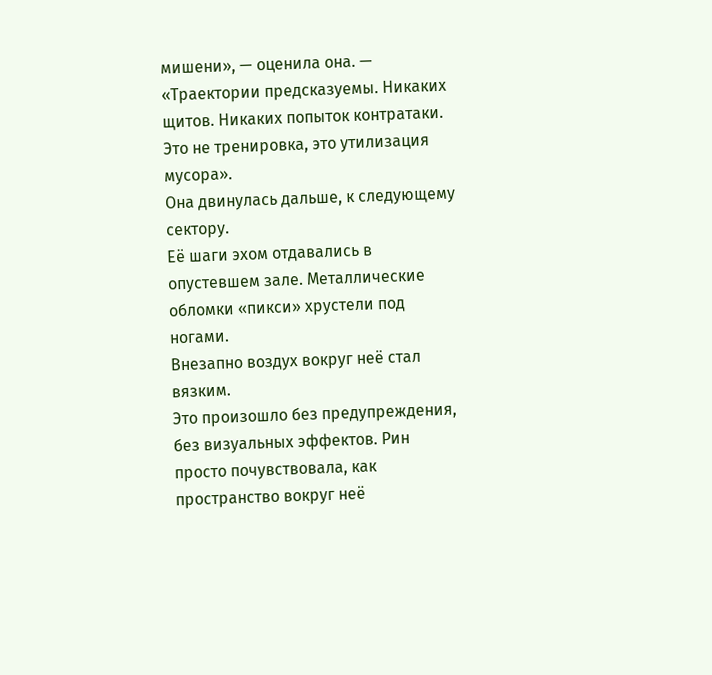мишени», — оценила она. — «Траектории предсказуемы. Никаких щитов. Никаких попыток контратаки. Это не тренировка, это утилизация мусора».
Она двинулась дальше, к следующему сектору.
Её шаги эхом отдавались в опустевшем зале. Металлические обломки «пикси» хрустели под ногами.
Внезапно воздух вокруг неё стал вязким.
Это произошло без предупреждения, без визуальных эффектов. Рин просто почувствовала, как пространство вокруг неё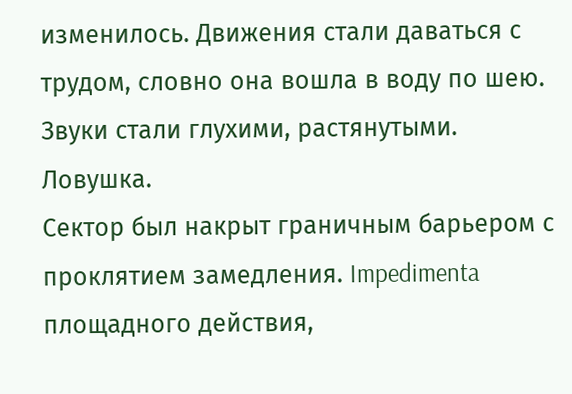изменилось. Движения стали даваться с трудом, словно она вошла в воду по шею. Звуки стали глухими, растянутыми.
Ловушка.
Сектор был накрыт граничным барьером с проклятием замедления. Impedimenta площадного действия,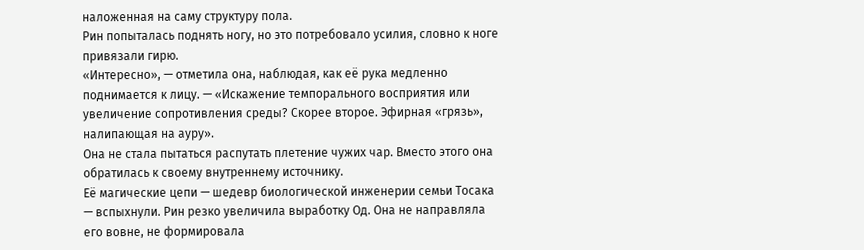наложенная на саму структуру пола.
Рин попыталась поднять ногу, но это потребовало усилия, словно к ноге привязали гирю.
«Интересно», — отметила она, наблюдая, как её рука медленно поднимается к лицу. — «Искажение темпорального восприятия или увеличение сопротивления среды? Скорее второе. Эфирная «грязь», налипающая на ауру».
Она не стала пытаться распутать плетение чужих чар. Вместо этого она обратилась к своему внутреннему источнику.
Её магические цепи — шедевр биологической инженерии семьи Тосака — вспыхнули. Рин резко увеличила выработку Од. Она не направляла его вовне, не формировала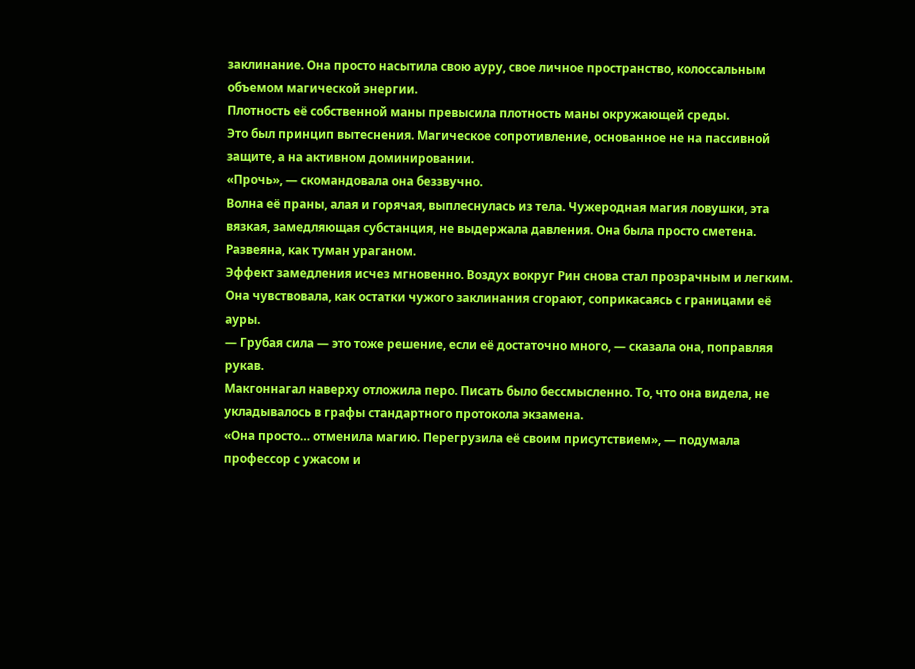заклинание. Она просто насытила свою ауру, свое личное пространство, колоссальным объемом магической энергии.
Плотность её собственной маны превысила плотность маны окружающей среды.
Это был принцип вытеснения. Магическое сопротивление, основанное не на пассивной защите, а на активном доминировании.
«Прочь», — скомандовала она беззвучно.
Волна её праны, алая и горячая, выплеснулась из тела. Чужеродная магия ловушки, эта вязкая, замедляющая субстанция, не выдержала давления. Она была просто сметена. Развеяна, как туман ураганом.
Эффект замедления исчез мгновенно. Воздух вокруг Рин снова стал прозрачным и легким. Она чувствовала, как остатки чужого заклинания сгорают, соприкасаясь с границами её ауры.
— Грубая сила — это тоже решение, если её достаточно много, — сказала она, поправляя рукав.
Макгоннагал наверху отложила перо. Писать было бессмысленно. То, что она видела, не укладывалось в графы стандартного протокола экзамена.
«Она просто… отменила магию. Перегрузила её своим присутствием», — подумала профессор с ужасом и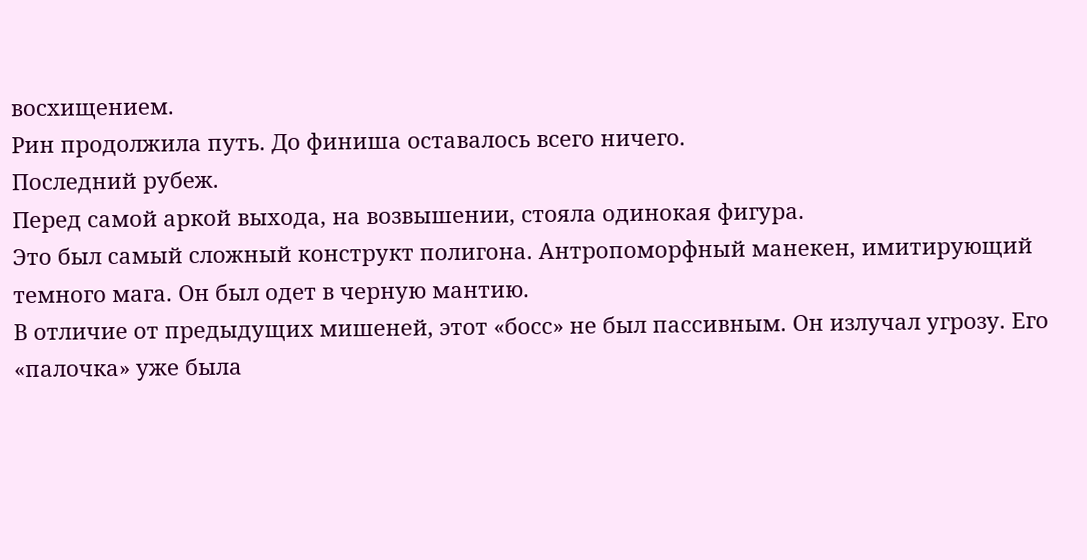восхищением.
Рин продолжила путь. До финиша оставалось всего ничего.
Последний рубеж.
Перед самой аркой выхода, на возвышении, стояла одинокая фигура.
Это был самый сложный конструкт полигона. Антропоморфный манекен, имитирующий темного мага. Он был одет в черную мантию.
В отличие от предыдущих мишеней, этот «босс» не был пассивным. Он излучал угрозу. Его «палочка» уже была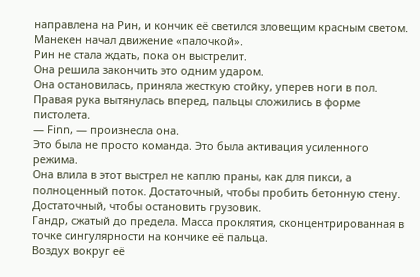направлена на Рин, и кончик её светился зловещим красным светом.
Манекен начал движение «палочкой».
Рин не стала ждать, пока он выстрелит.
Она решила закончить это одним ударом.
Она остановилась, приняла жесткую стойку, уперев ноги в пол. Правая рука вытянулась вперед, пальцы сложились в форме пистолета.
— Finn, — произнесла она.
Это была не просто команда. Это была активация усиленного режима.
Она влила в этот выстрел не каплю праны, как для пикси, а полноценный поток. Достаточный, чтобы пробить бетонную стену. Достаточный, чтобы остановить грузовик.
Гандр, сжатый до предела. Масса проклятия, сконцентрированная в точке сингулярности на кончике её пальца.
Воздух вокруг её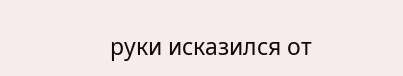руки исказился от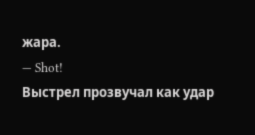жара.
— Shot!
Выстрел прозвучал как удар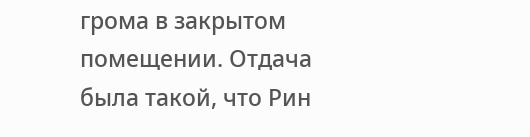грома в закрытом помещении. Отдача была такой, что Рин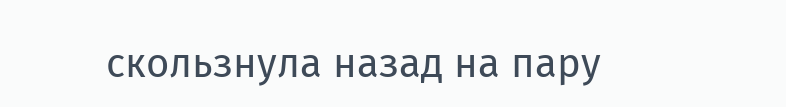скользнула назад на пару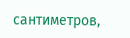сантиметров,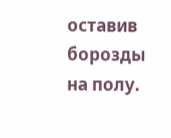оставив борозды на полу.